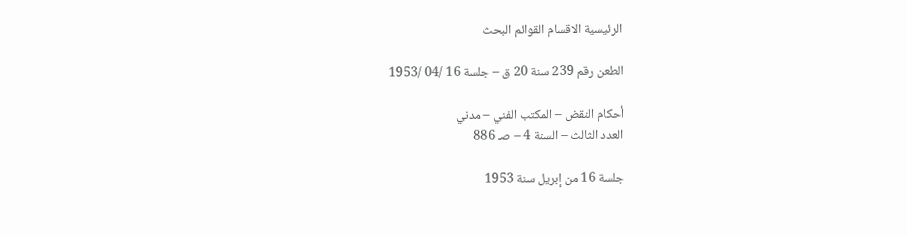الرئيسية الاقسام القوائم البحث

الطعن رقم 239 سنة 20 ق – جلسة 16 /04 /1953

أحكام النقض – المكتب الفني – مدني
العدد الثالث – السنة 4 – صـ 886

جلسة 16 من إبريل سنة 1953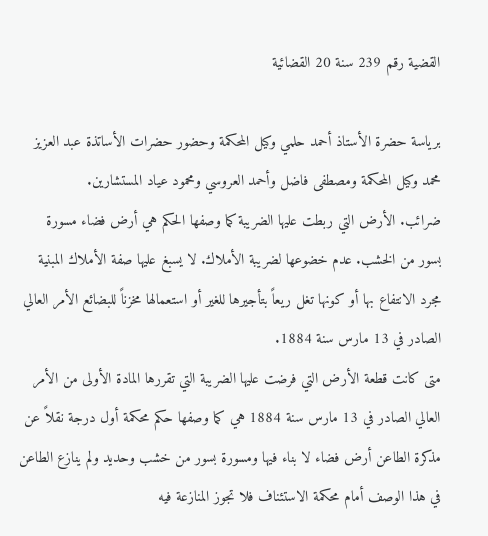القضية رقم 239 سنة 20 القضائية

برياسة حضرة الأستاذ أحمد حلمي وكيل المحكمة وحضور حضرات الأساتذة عبد العزيز محمد وكيل المحكمة ومصطفى فاضل وأحمد العروسي ومحمود عياد المستشارين.
ضرائب. الأرض التي ربطت عليها الضريبة كما وصفها الحكم هي أرض فضاء مسورة بسور من الخشب. عدم خضوعها لضريبة الأملاك. لا يسبغ عليها صفة الأملاك المبنية مجرد الانتفاع بها أو كونها تغل ريعاً بتأجيرها للغير أو استعمالها مخزناً للبضائع الأمر العالي الصادر في 13 مارس سنة 1884.
متى كانت قطعة الأرض التي فرضت عليها الضريبة التي تقررها المادة الأولى من الأمر العالي الصادر في 13 مارس سنة 1884 هي كما وصفها حكم محكمة أول درجة نقلاً عن مذكرة الطاعن أرض فضاء لا بناء فيها ومسورة بسور من خشب وحديد ولم ينازع الطاعن في هذا الوصف أمام محكمة الاستئناف فلا تجوز المنازعة فيه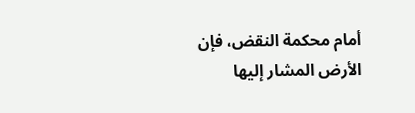أمام محكمة النقض، فإن الأرض المشار إليها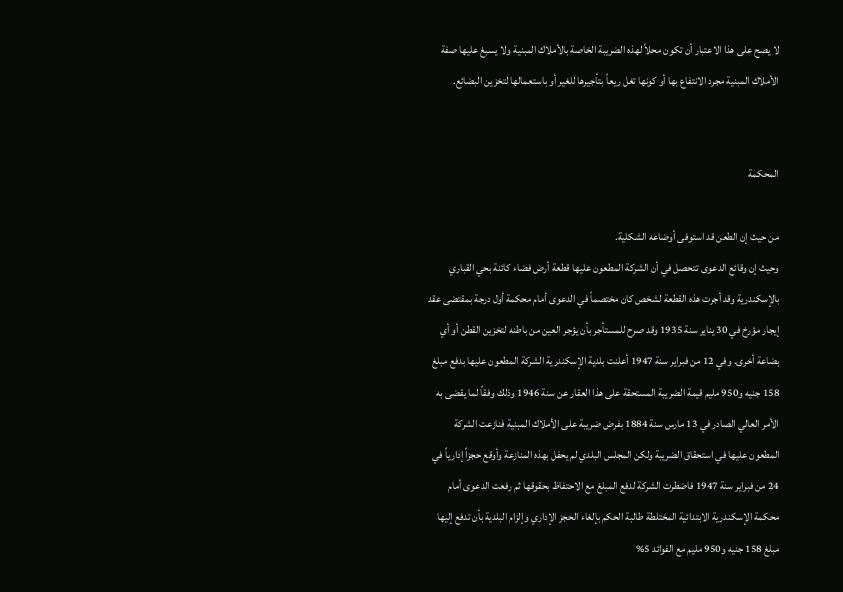لا يصح على هذا الاعتبار أن تكون محلاً لهذه الضريبة الخاصة بالأملاك المبنية ولا يسبغ عليها صفة الأملاك المبنية مجرد الانتفاع بها أو كونها تغل ريعاً بتأجيرها للغير أو باستعمالها لتخزين البضائع.


المحكمة

من حيث إن الطعن قد استوفى أوضاعه الشكلية.
وحيث إن وقائع الدعوى تتحصل في أن الشركة المطعون عليها قطعة أرض فضاء كائنة بحي القباري بالإسكندرية وقد أجرت هذه القطعة لشخص كان مختصماً في الدعوى أمام محكمة أول درجة بمقتضى عقد إيجار مؤرخ في 30 يناير سنة 1935 وقد صرح للمستأجر بأن يؤجر العين من باطنه لتخزين القطن أو أي بضاعة أخرى. وفي 12 من فبراير سنة 1947 أعلنت بلدية الإسكندرية الشركة المطعون عليها بدفع مبلغ 158 جنيه و950 مليم قيمة الضريبة المستحقة على هذا العقار عن سنة 1946 وذلك وفقاً لما يقضى به الأمر العالي الصادر في 13 مارس سنة 1884 بفرض ضريبة على الأملاك المبنية فنازعت الشركة المطعون عليها في استحقاق الضريبة ولكن المجلس البلدي لم يحفل بهذه المنازعة وأوقع حجزاً إدارياً في 24 من فبراير سنة 1947 فاضطرت الشركة لدفع المبلغ مع الاحتفاظ بحقوقها ثم رفعت الدعوى أمام محكمة الإسكندرية الابتدائية المختلطة طالبة الحكم بإلغاء الحجز الإداري وإلزام البلدية بأن تدفع إليها مبلغ 158 جنيه و950 مليم مع الفوائد 5%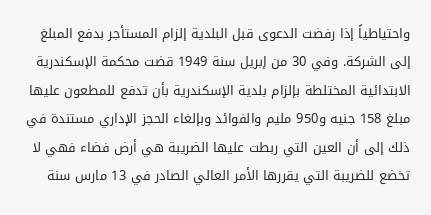واحتياطياً إذا رفضت الدعوى قبل البلدية إلزام المستأجر بدفع المبلغ إلى الشركة. وفي 30 من إبريل سنة 1949 قضت محكمة الإسكندرية الابتدائية المختلطة بإلزام بلدية الإسكندرية بأن تدفع للمطعون عليها مبلغ 158 جنيه و950 مليم والفوائد وبإلغاء الحجز الإداري مستندة في ذلك إلى أن العين التي ربطت عليها الضريبة هي أرض فضاء فهي لا تخضع للضريبة التي يقررها الأمر العالي الصادر في 13 مارس سنة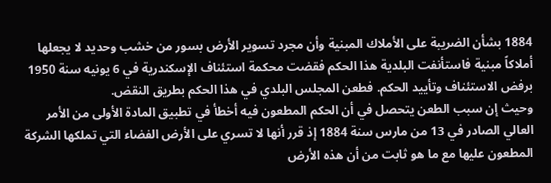1884 بشأن الضريبة على الأملاك المبنية وأن مجرد تسوير الأرض بسور من خشب وحديد لا يجعلها أملاكاً مبنية فاستأنفت البلدية هذا الحكم فقضت محكمة استئناف الإسكندرية في 6 يونيه سنة 1950 برفض الاستئناف وتأييد الحكم. فطعن المجلس البلدي في هذا الحكم بطريق النقض.
وحيث إن سبب الطعن يتحصل في أن الحكم المطعون فيه أخطأ في تطبيق المادة الأولى من الأمر العالي الصادر في 13 من مارس سنة 1884 إذ قرر أنها لا تسري على الأرض الفضاء التي تملكها الشركة المطعون عليها مع ما هو ثابت من أن هذه الأرض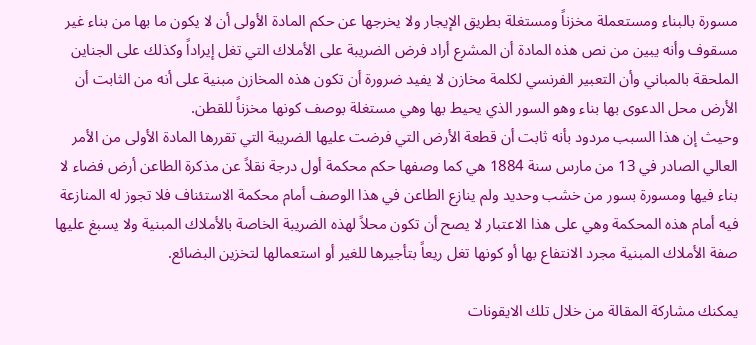مسورة بالبناء ومستعملة مخزناً ومستغلة بطريق الإيجار ولا يخرجها عن حكم المادة الأولى أن لا يكون ما بها من بناء غير مسقوف وأنه يبين من نص هذه المادة أن المشرع أراد فرض الضريبة على الأملاك التي تغل إيراداً وكذلك على الجناين الملحقة بالمباني وأن التعبير الفرنسي لكلمة مخازن لا يفيد ضرورة أن تكون هذه المخازن مبنية على أنه من الثابت أن الأرض محل الدعوى بها بناء وهو السور الذي يحيط بها وهي مستغلة بوصف كونها مخزناً للقطن.
وحيث إن هذا السبب مردود بأنه ثابت أن قطعة الأرض التي فرضت عليها الضريبة التي تقررها المادة الأولى من الأمر العالي الصادر في 13 من مارس سنة 1884 هي كما وصفها حكم محكمة أول درجة نقلاً عن مذكرة الطاعن أرض فضاء لا بناء فيها ومسورة بسور من خشب وحديد ولم ينازع الطاعن في هذا الوصف أمام محكمة الاستئناف فلا تجوز له المنازعة فيه أمام هذه المحكمة وهي على هذا الاعتبار لا يصح أن تكون محلاً لهذه الضريبة الخاصة بالأملاك المبنية ولا يسبغ عليها صفة الأملاك المبنية مجرد الانتفاع بها أو كونها تغل ريعاً بتأجيرها للغير أو استعمالها لتخزين البضائع.

يمكنك مشاركة المقالة من خلال تلك الايقونات